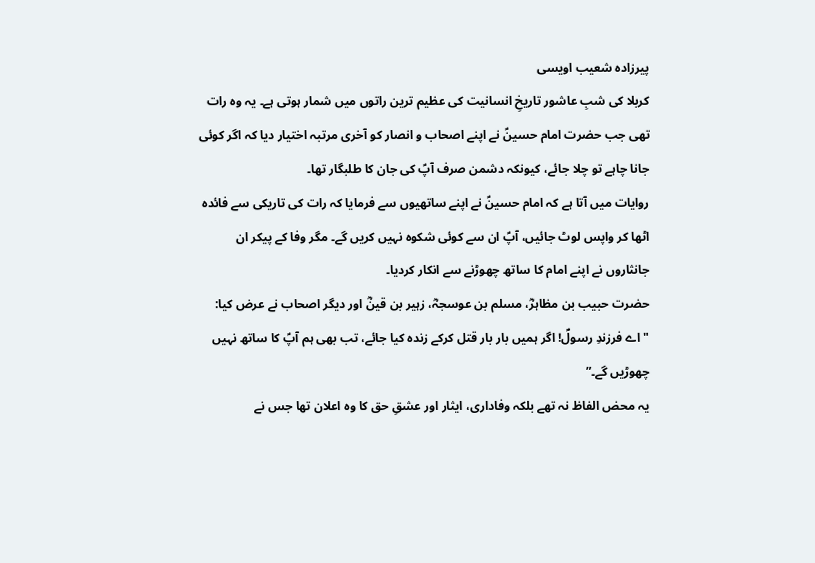پیرزادہ شعیب اویسی
کربلا کی شبِ عاشور تاریخِ انسانیت کی عظیم ترین راتوں میں شمار ہوتی ہے۔ یہ وہ رات تھی جب حضرت امام حسینؑ نے اپنے اصحاب و انصار کو آخری مرتبہ اختیار دیا کہ اگر کوئی جانا چاہے تو چلا جائے، کیونکہ دشمن صرف آپؑ کی جان کا طلبگار تھا۔
روایات میں آتا ہے کہ امام حسینؑ نے اپنے ساتھیوں سے فرمایا کہ رات کی تاریکی سے فائدہ اٹھا کر واپس لوٹ جائیں، آپؑ ان سے کوئی شکوہ نہیں کریں گے۔ مگر وفا کے پیکر ان جانثاروں نے اپنے امام کا ساتھ چھوڑنے سے انکار کردیا۔
حضرت حبیب بن مظاہرؓ، مسلم بن عوسجہؓ، زہیر بن قینؓ اور دیگر اصحاب نے عرض کیا:
"اے فرزندِ رسولؐ! اگر ہمیں بار بار قتل کرکے زندہ کیا جائے، تب بھی ہم آپؑ کا ساتھ نہیں چھوڑیں گے۔”
یہ محض الفاظ نہ تھے بلکہ وفاداری، ایثار اور عشقِ حق کا وہ اعلان تھا جس نے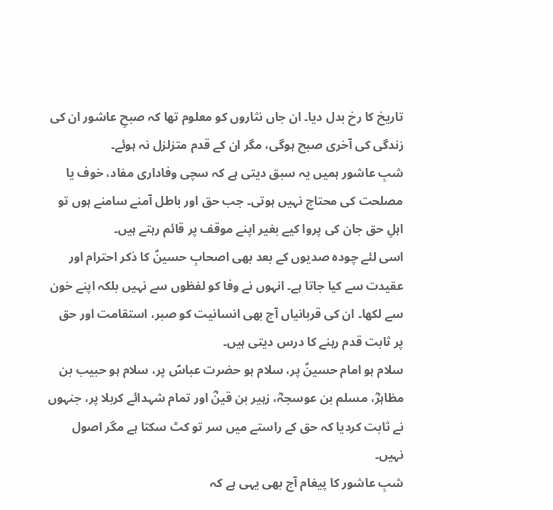تاریخ کا رخ بدل دیا۔ ان جاں نثاروں کو معلوم تھا کہ صبحِ عاشور ان کی زندگی کی آخری صبح ہوگی، مگر ان کے قدم متزلزل نہ ہوئے۔
شبِ عاشور ہمیں یہ سبق دیتی ہے کہ سچی وفاداری مفاد، خوف یا مصلحت کی محتاج نہیں ہوتی۔ جب حق اور باطل آمنے سامنے ہوں تو اہلِ حق جان کی پروا کیے بغیر اپنے موقف پر قائم رہتے ہیں۔
اسی لئے چودہ صدیوں کے بعد بھی اصحابِ حسینؑ کا ذکر احترام اور عقیدت سے کیا جاتا ہے۔ انہوں نے وفا کو لفظوں سے نہیں بلکہ اپنے خون سے لکھا۔ ان کی قربانیاں آج بھی انسانیت کو صبر، استقامت اور حق پر ثابت قدم رہنے کا درس دیتی ہیں۔
سلام ہو امام حسینؑ پر، سلام ہو حضرت عباسؑ پر، سلام ہو حبیب بن مظاہرؓ، مسلم بن عوسجہؓ، زہیر بن قینؓ اور تمام شہدائے کربلا پر، جنہوں نے ثابت کردیا کہ حق کے راستے میں سر تو کٹ سکتا ہے مگر اصول نہیں۔
شبِ عاشور کا پیغام آج بھی یہی ہے کہ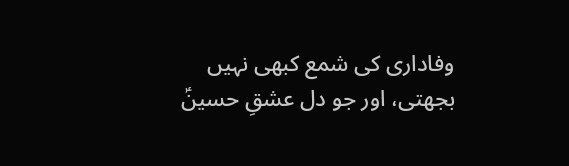وفاداری کی شمع کبھی نہیں بجھتی، اور جو دل عشقِ حسینؑ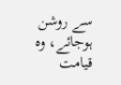سے روشن ہوجائے، وہ قیامت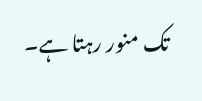تک منور رہتا ہے۔